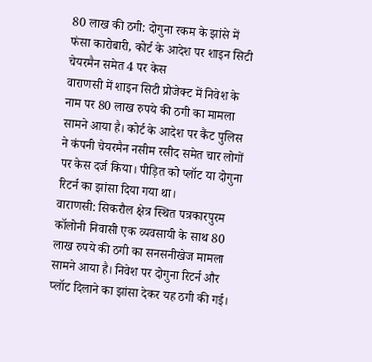80 लाख की ठगी: दोगुना रकम के झांसे में फंसा कारोबारी, कोर्ट के आदेश पर शाइन सिटी चेयरमैन समेत 4 पर केस
वाराणसी में शाइन सिटी प्रोजेक्ट में निवेश के नाम पर 80 लाख रुपये की ठगी का मामला सामने आया है। कोर्ट के आदेश पर कैंट पुलिस ने कंपनी चेयरमैन नसीम रसीद समेत चार लोगों पर केस दर्ज किया। पीड़ित को प्लॉट या दोगुना रिटर्न का झांसा दिया गया था।
वाराणसी: सिकरौल क्षेत्र स्थित पत्रकारपुरम कॉलोनी निवासी एक व्यवसायी के साथ 80 लाख रुपये की ठगी का सनसनीखेज मामला सामने आया है। निवेश पर दोगुना रिटर्न और प्लॉट दिलाने का झांसा देकर यह ठगी की गई।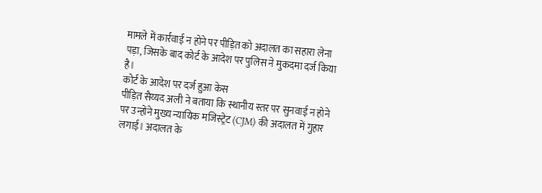मामले में कार्रवाई न होने पर पीड़ित को अदालत का सहारा लेना पड़ा, जिसके बाद कोर्ट के आदेश पर पुलिस ने मुकदमा दर्ज किया है।
कोर्ट के आदेश पर दर्ज हुआ केस
पीड़ित सैय्यद अली ने बताया कि स्थानीय स्तर पर सुनवाई न होने पर उन्होंने मुख्य न्यायिक मजिस्ट्रेट (CJM) की अदालत में गुहार लगाई। अदालत के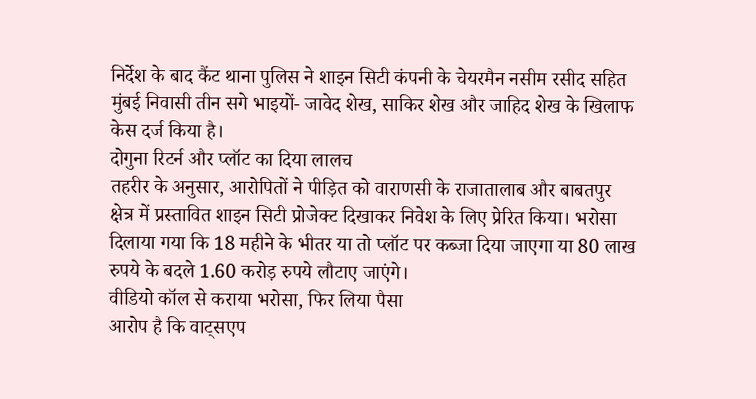निर्देश के बाद कैंट थाना पुलिस ने शाइन सिटी कंपनी के चेयरमैन नसीम रसीद सहित मुंबई निवासी तीन सगे भाइयों- जावेद शेख, साकिर शेख और जाहिद शेख के खिलाफ केस दर्ज किया है।
दोगुना रिटर्न और प्लॉट का दिया लालच
तहरीर के अनुसार, आरोपितों ने पीड़ित को वाराणसी के राजातालाब और बाबतपुर क्षेत्र में प्रस्तावित शाइन सिटी प्रोजेक्ट दिखाकर निवेश के लिए प्रेरित किया। भरोसा दिलाया गया कि 18 महीने के भीतर या तो प्लॉट पर कब्जा दिया जाएगा या 80 लाख रुपये के बदले 1.60 करोड़ रुपये लौटाए जाएंगे।
वीडियो कॉल से कराया भरोसा, फिर लिया पैसा
आरोप है कि वाट्सएप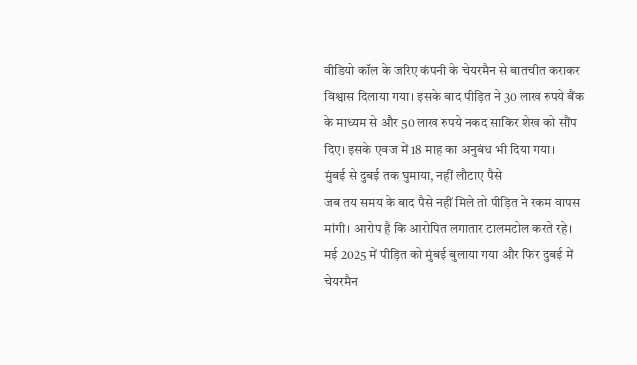वीडियो कॉल के जरिए कंपनी के चेयरमैन से बातचीत कराकर विश्वास दिलाया गया। इसके बाद पीड़ित ने 30 लाख रुपये बैंक के माध्यम से और 50 लाख रुपये नकद साकिर शेख को सौंप दिए। इसके एवज में 18 माह का अनुबंध भी दिया गया।
मुंबई से दुबई तक घुमाया, नहीं लौटाए पैसे
जब तय समय के बाद पैसे नहीं मिले तो पीड़ित ने रकम वापस मांगी। आरोप है कि आरोपित लगातार टालमटोल करते रहे। मई 2025 में पीड़ित को मुंबई बुलाया गया और फिर दुबई में चेयरमैन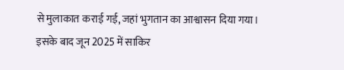से मुलाकात कराई गई, जहां भुगतान का आश्वासन दिया गया।
इसके बाद जून 2025 में साकिर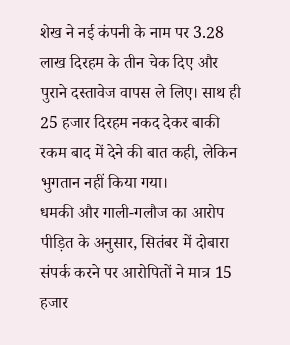शेख ने नई कंपनी के नाम पर 3.28 लाख दिरहम के तीन चेक दिए और पुराने दस्तावेज वापस ले लिए। साथ ही 25 हजार दिरहम नकद देकर बाकी रकम बाद में देने की बात कही, लेकिन भुगतान नहीं किया गया।
धमकी और गाली-गलौज का आरोप
पीड़ित के अनुसार, सितंबर में दोबारा संपर्क करने पर आरोपितों ने मात्र 15 हजार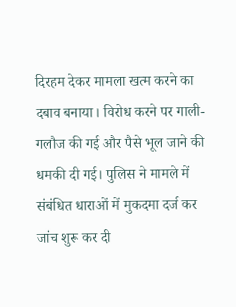दिरहम देकर मामला खत्म करने का दबाव बनाया। विरोध करने पर गाली-गलौज की गई और पैसे भूल जाने की धमकी दी गई। पुलिस ने मामले में संबंधित धाराओं में मुकदमा दर्ज कर जांच शुरू कर दी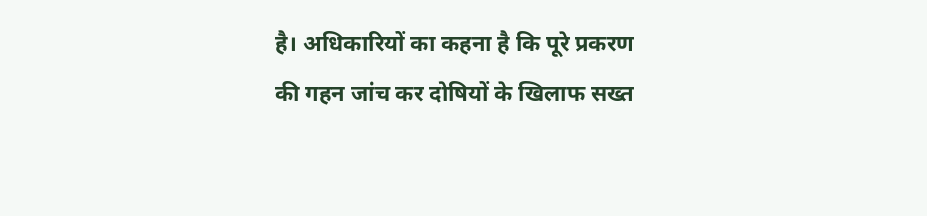है। अधिकारियों का कहना है कि पूरे प्रकरण की गहन जांच कर दोषियों के खिलाफ सख्त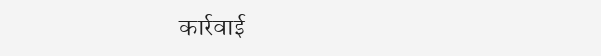कार्रवाई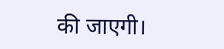की जाएगी।